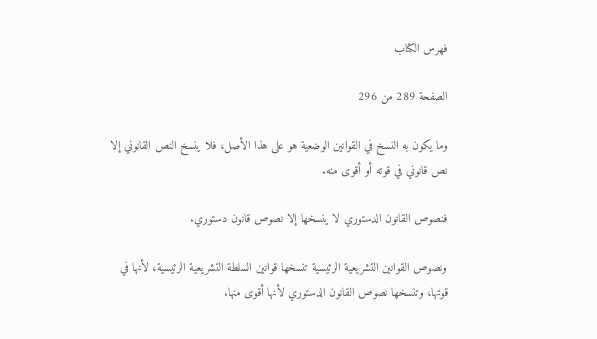فهرس الكتاب

الصفحة 289 من 296

وما يكون به النسخ في القوانين الوضعية هو على هذا الأصل، فلا ينسخ النص القانوني إلا نص قانوني في قوته أو أقوى منه.

فنصوص القانون الدستوري لا ينسخها إلا نصوص قانون دستوري.

ونصوص القوانين التشريعية الرئيسية تنسخها قوانين السلطة التشريعية الرئيسية، لأنها في قوتها، وتنسخها نصوص القانون الدستوري لأنها أقوى منها.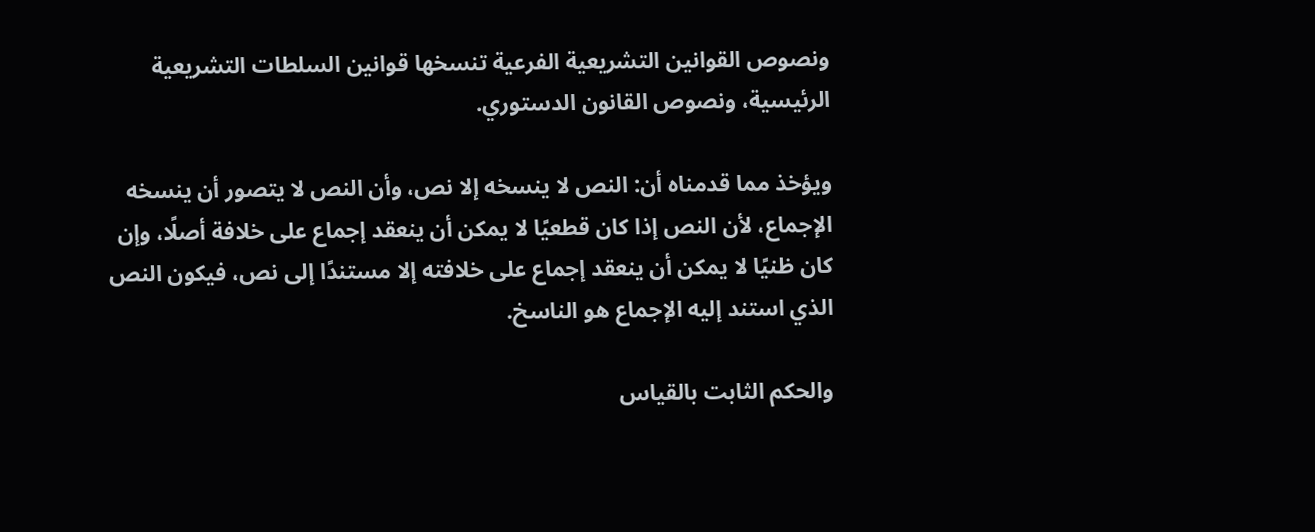ونصوص القوانين التشريعية الفرعية تنسخها قوانين السلطات التشريعية الرئيسية، ونصوص القانون الدستوري.

ويؤخذ مما قدمناه أن: النص لا ينسخه إلا نص، وأن النص لا يتصور أن ينسخه الإجماع، لأن النص إذا كان قطعيًا لا يمكن أن ينعقد إجماع على خلافة أصلًا، وإن كان ظنيًا لا يمكن أن ينعقد إجماع على خلافته إلا مستندًا إلى نص، فيكون النص الذي استند إليه الإجماع هو الناسخ.

والحكم الثابت بالقياس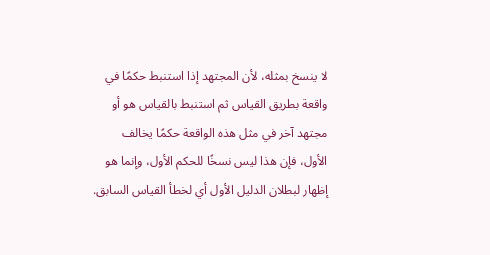لا ينسخ بمثله، لأن المجتهد إذا استنبط حكمًا في واقعة بطريق القياس ثم استنبط بالقياس هو أو مجتهد آخر في مثل هذه الواقعة حكمًا يخالف الأول، فإن هذا ليس نسخًا للحكم الأول، وإنما هو إظهار لبطلان الدليل الأول أي لخطأ القياس السابق.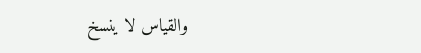والقياس لا ينسخ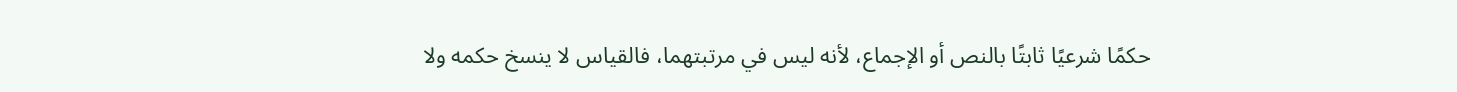حكمًا شرعيًا ثابتًا بالنص أو الإجماع، لأنه ليس في مرتبتهما، فالقياس لا ينسخ حكمه ولا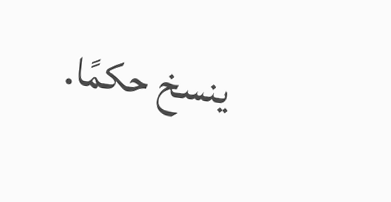ينسخ حكمًا.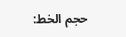حجم الخط: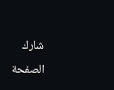شارك الصفحة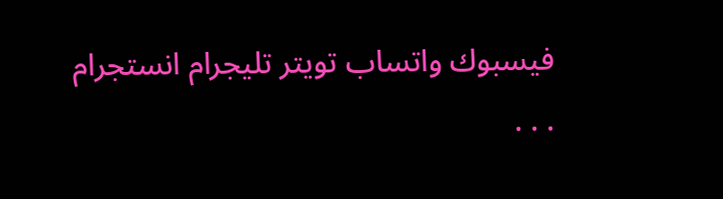فيسبوك واتساب تويتر تليجرام انستجرام
. . .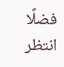فضلًا انتظر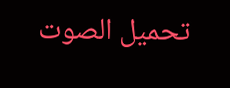تحميل الصوت